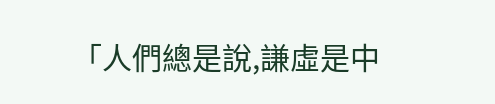「人們總是說,謙虛是中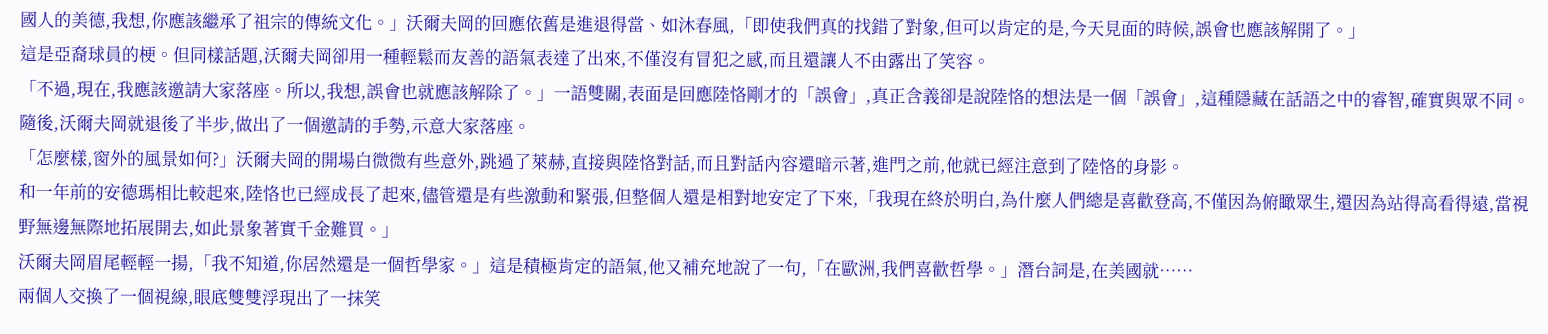國人的美德,我想,你應該繼承了祖宗的傳統文化。」沃爾夫岡的回應依舊是進退得當、如沐春風,「即使我們真的找錯了對象,但可以肯定的是,今天見面的時候,誤會也應該解開了。」
這是亞裔球員的梗。但同樣話題,沃爾夫岡卻用一種輕鬆而友善的語氣表達了出來,不僅沒有冒犯之感,而且還讓人不由露出了笑容。
「不過,現在,我應該邀請大家落座。所以,我想,誤會也就應該解除了。」一語雙關,表面是回應陸恪剛才的「誤會」,真正含義卻是說陸恪的想法是一個「誤會」,這種隱藏在話語之中的睿智,確實與眾不同。
隨後,沃爾夫岡就退後了半步,做出了一個邀請的手勢,示意大家落座。
「怎麼樣,窗外的風景如何?」沃爾夫岡的開場白微微有些意外,跳過了萊赫,直接與陸恪對話,而且對話內容還暗示著,進門之前,他就已經注意到了陸恪的身影。
和一年前的安德瑪相比較起來,陸恪也已經成長了起來,儘管還是有些激動和緊張,但整個人還是相對地安定了下來,「我現在終於明白,為什麼人們總是喜歡登高,不僅因為俯瞰眾生,還因為站得高看得遠,當視野無邊無際地拓展開去,如此景象著實千金難買。」
沃爾夫岡眉尾輕輕一揚,「我不知道,你居然還是一個哲學家。」這是積極肯定的語氣,他又補充地說了一句,「在歐洲,我們喜歡哲學。」潛台詞是,在美國就……
兩個人交換了一個視線,眼底雙雙浮現出了一抹笑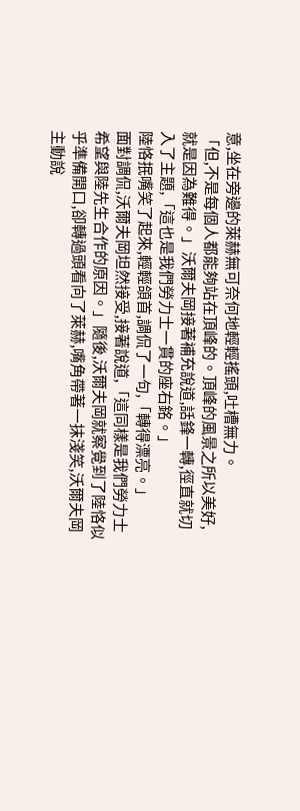意,坐在旁邊的萊赫無可奈何地輕輕搖頭,吐槽無力。
「但,不是每個人都能夠站在頂峰的。頂峰的風景之所以美好,就是因為難得。」沃爾夫岡接著補充說道,話鋒一轉,徑直就切入了主題,「這也是我們勞力士一貫的座右銘。」
陸恪抿嘴笑了起來,輕輕頜首,調侃了一句,「轉得漂亮。」
面對調侃,沃爾夫岡坦然接受,接著說道,「這同樣是我們勞力士希望與陸先生合作的原因。」隨後,沃爾夫岡就察覺到了陸恪似乎準備開口,卻轉過頭看向了萊赫,嘴角帶著一抹淺笑,沃爾夫岡主動說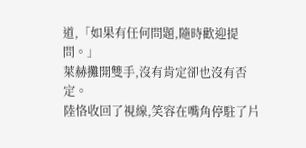道,「如果有任何問題,隨時歡迎提問。」
萊赫攤開雙手,沒有肯定卻也沒有否定。
陸恪收回了視線,笑容在嘴角停駐了片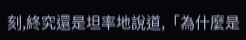刻,終究還是坦率地說道,「為什麼是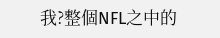我?整個NFL之中的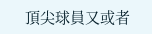頂尖球員又或者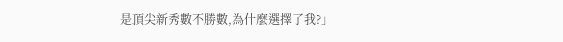是頂尖新秀數不勝數,為什麼選擇了我?」